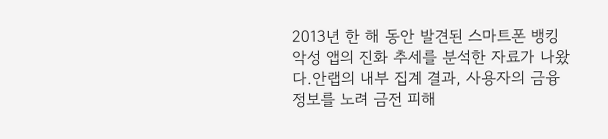2013년 한 해 동안 발견된 스마트폰 뱅킹 악성 앱의 진화 추세를 분석한 자료가 나왔다.안랩의 내부 집계 결과, 사용자의 금융정보를 노려 금전 피해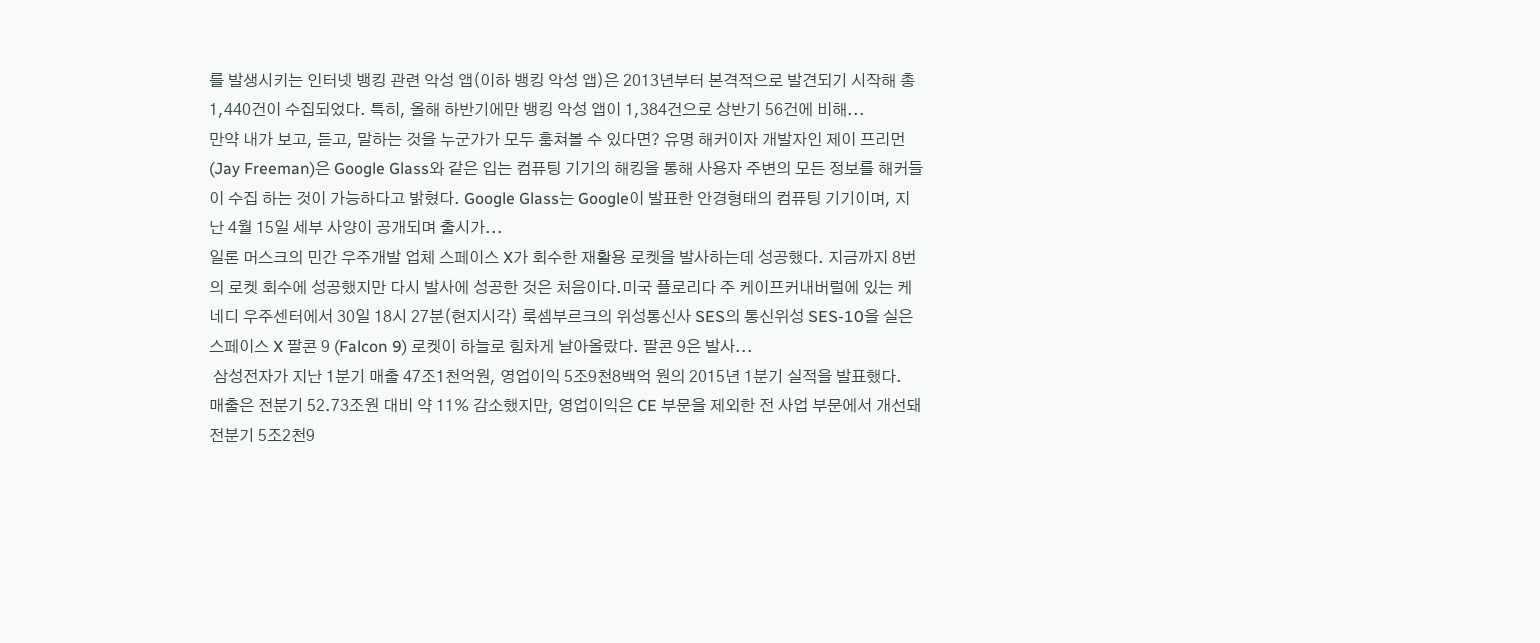를 발생시키는 인터넷 뱅킹 관련 악성 앱(이하 뱅킹 악성 앱)은 2013년부터 본격적으로 발견되기 시작해 총 1,440건이 수집되었다. 특히, 올해 하반기에만 뱅킹 악성 앱이 1,384건으로 상반기 56건에 비해...
만약 내가 보고, 듣고, 말하는 것을 누군가가 모두 훔쳐볼 수 있다면? 유명 해커이자 개발자인 제이 프리먼(Jay Freeman)은 Google Glass와 같은 입는 컴퓨팅 기기의 해킹을 통해 사용자 주변의 모든 정보를 해커들이 수집 하는 것이 가능하다고 밝혔다. Google Glass는 Google이 발표한 안경형태의 컴퓨팅 기기이며, 지난 4월 15일 세부 사양이 공개되며 출시가...
일론 머스크의 민간 우주개발 업체 스페이스 X가 회수한 재활용 로켓을 발사하는데 성공했다. 지금까지 8번의 로켓 회수에 성공했지만 다시 발사에 성공한 것은 처음이다.미국 플로리다 주 케이프커내버럴에 있는 케네디 우주센터에서 30일 18시 27분(현지시각) 룩셈부르크의 위성통신사 SES의 통신위성 SES-10을 실은 스페이스 X 팔콘 9 (Falcon 9) 로켓이 하늘로 힘차게 날아올랐다. 팔콘 9은 발사...
 삼성전자가 지난 1분기 매출 47조1천억원, 영업이익 5조9천8백억 원의 2015년 1분기 실적을 발표했다.  매출은 전분기 52.73조원 대비 약 11% 감소했지만, 영업이익은 CE 부문을 제외한 전 사업 부문에서 개선돼 전분기 5조2천9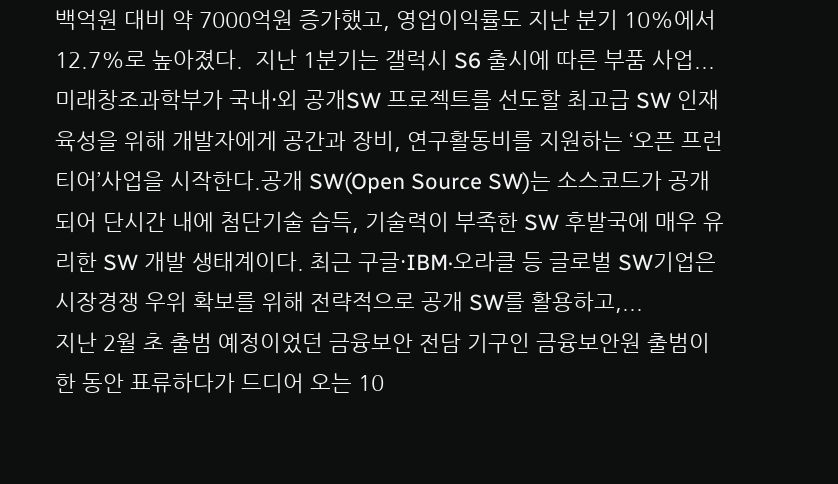백억원 대비 약 7000억원 증가했고, 영업이익률도 지난 분기 10%에서 12.7%로 높아졌다.  지난 1분기는 갤럭시 S6 출시에 따른 부품 사업...
미래창조과학부가 국내·외 공개SW 프로젝트를 선도할 최고급 SW 인재 육성을 위해 개발자에게 공간과 장비, 연구활동비를 지원하는 ‘오픈 프런티어’사업을 시작한다.공개 SW(Open Source SW)는 소스코드가 공개되어 단시간 내에 첨단기술 습득, 기술력이 부족한 SW 후발국에 매우 유리한 SW 개발 생태계이다. 최근 구글·IBM·오라클 등 글로벌 SW기업은 시장경쟁 우위 확보를 위해 전략적으로 공개 SW를 활용하고,...
지난 2월 초 출범 예정이었던 금융보안 전담 기구인 금융보안원 출범이 한 동안 표류하다가 드디어 오는 10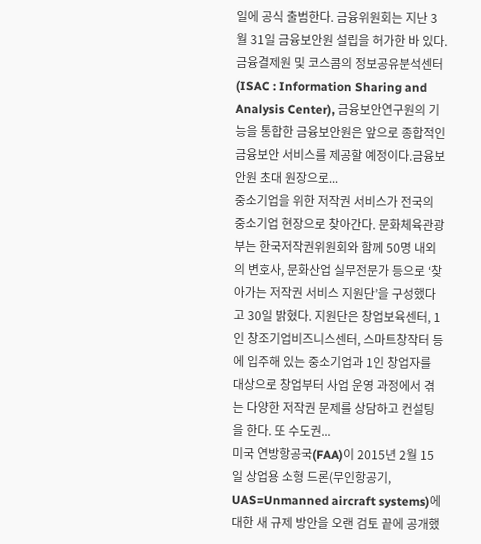일에 공식 출범한다. 금융위원회는 지난 3월 31일 금융보안원 설립을 허가한 바 있다.금융결제원 및 코스콤의 정보공유분석센터(ISAC : Information Sharing and Analysis Center), 금융보안연구원의 기능을 통합한 금융보안원은 앞으로 종합적인 금융보안 서비스를 제공할 예정이다.금융보안원 초대 원장으로...
중소기업을 위한 저작권 서비스가 전국의 중소기업 현장으로 찾아간다. 문화체육관광부는 한국저작권위원회와 함께 50명 내외의 변호사, 문화산업 실무전문가 등으로 ‘찾아가는 저작권 서비스 지원단’을 구성했다고 30일 밝혔다. 지원단은 창업보육센터, 1인 창조기업비즈니스센터, 스마트창작터 등에 입주해 있는 중소기업과 1인 창업자를 대상으로 창업부터 사업 운영 과정에서 겪는 다양한 저작권 문제를 상담하고 컨설팅을 한다. 또 수도권...
미국 연방항공국(FAA)이 2015년 2월 15일 상업용 소형 드론(무인항공기, UAS=Unmanned aircraft systems)에 대한 새 규제 방안을 오랜 검토 끝에 공개했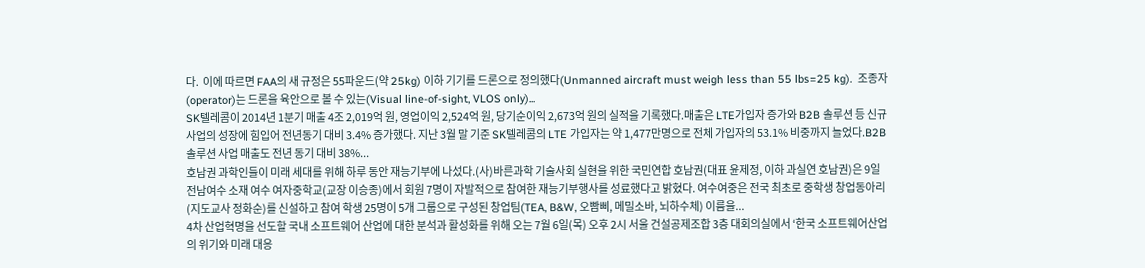다.  이에 따르면 FAA의 새 규정은 55파운드(약 25kg) 이하 기기를 드론으로 정의했다(Unmanned aircraft must weigh less than 55 lbs=25 kg).  조종자(operator)는 드론을 육안으로 볼 수 있는(Visual line-of-sight, VLOS only)...
SK텔레콤이 2014년 1분기 매출 4조 2,019억 원, 영업이익 2,524억 원, 당기순이익 2,673억 원의 실적을 기록했다.매출은 LTE가입자 증가와 B2B 솔루션 등 신규사업의 성장에 힘입어 전년동기 대비 3.4% 증가했다. 지난 3월 말 기준 SK텔레콤의 LTE 가입자는 약 1,477만명으로 전체 가입자의 53.1% 비중까지 늘었다.B2B 솔루션 사업 매출도 전년 동기 대비 38%...
호남권 과학인들이 미래 세대를 위해 하루 동안 재능기부에 나섰다.(사)바른과학 기술사회 실현을 위한 국민연합 호남권(대표 윤제정, 이하 과실연 호남권)은 9일 전남여수 소재 여수 여자중학교(교장 이승종)에서 회원 7명이 자발적으로 참여한 재능기부행사를 성료했다고 밝혔다. 여수여중은 전국 최초로 중학생 창업동아리(지도교사 정화순)를 신설하고 참여 학생 25명이 5개 그룹으로 구성된 창업팀(TEA, B&W, 오빰삐, 메밀소바, 뇌하수체) 이름을...
4차 산업혁명을 선도할 국내 소프트웨어 산업에 대한 분석과 활성화를 위해 오는 7월 6일(목) 오후 2시 서울 건설공제조합 3층 대회의실에서 ‘한국 소프트웨어산업의 위기와 미래 대응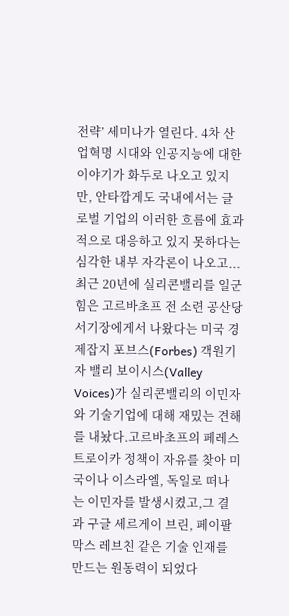전략’ 세미나가 열린다. 4차 산업혁명 시대와 인공지능에 대한 이야기가 화두로 나오고 있지만, 안타깝게도 국내에서는 글로벌 기업의 이러한 흐름에 효과적으로 대응하고 있지 못하다는 심각한 내부 자각론이 나오고...
최근 20년에 실리콘밸리를 일군 힘은 고르바초프 전 소련 공산당 서기장에게서 나왔다는 미국 경제잡지 포브스(Forbes) 객원기자 밸리 보이시스(Valley Voices)가 실리콘밸리의 이민자와 기술기업에 대해 재밌는 견해를 내놨다.고르바초프의 페레스트로이카 정책이 자유를 찾아 미국이나 이스라엘, 독일로 떠나는 이민자를 발생시켰고,그 결과 구글 세르게이 브린, 페이팔 막스 레브친 같은 기술 인재를 만드는 원동력이 되었다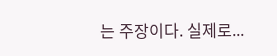는 주장이다. 실제로...